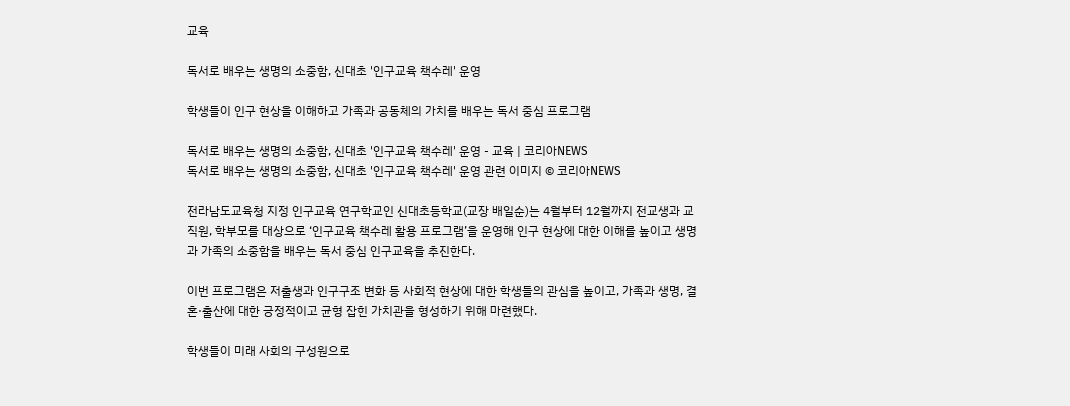교육

독서로 배우는 생명의 소중함, 신대초 '인구교육 책수레' 운영

학생들이 인구 현상을 이해하고 가족과 공동체의 가치를 배우는 독서 중심 프로그램

독서로 배우는 생명의 소중함, 신대초 '인구교육 책수레' 운영 - 교육 | 코리아NEWS
독서로 배우는 생명의 소중함, 신대초 '인구교육 책수레' 운영 관련 이미지 © 코리아NEWS

전라남도교육청 지정 인구교육 연구학교인 신대초등학교(교장 배일순)는 4월부터 12월까지 전교생과 교직원, 학부모를 대상으로 ‘인구교육 책수레 활용 프로그램’을 운영해 인구 현상에 대한 이해를 높이고 생명과 가족의 소중함을 배우는 독서 중심 인구교육을 추진한다.

이번 프로그램은 저출생과 인구구조 변화 등 사회적 현상에 대한 학생들의 관심을 높이고, 가족과 생명, 결혼·출산에 대한 긍정적이고 균형 잡힌 가치관을 형성하기 위해 마련했다.

학생들이 미래 사회의 구성원으로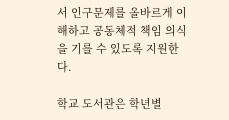서 인구문제를 올바르게 이해하고 공동체적 책임 의식을 기를 수 있도록 지원한다.

학교 도서관은 학년별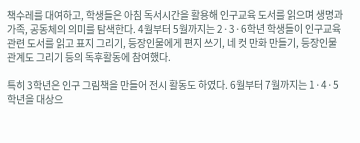책수레를 대여하고, 학생들은 아침 독서시간을 활용해 인구교육 도서를 읽으며 생명과 가족, 공동체의 의미를 탐색한다. 4월부터 5월까지는 2·3·6학년 학생들이 인구교육 관련 도서를 읽고 표지 그리기, 등장인물에게 편지 쓰기, 네 컷 만화 만들기, 등장인물 관계도 그리기 등의 독후활동에 참여했다.

특히 3학년은 인구 그림책을 만들어 전시 활동도 하였다. 6월부터 7월까지는 1·4·5학년을 대상으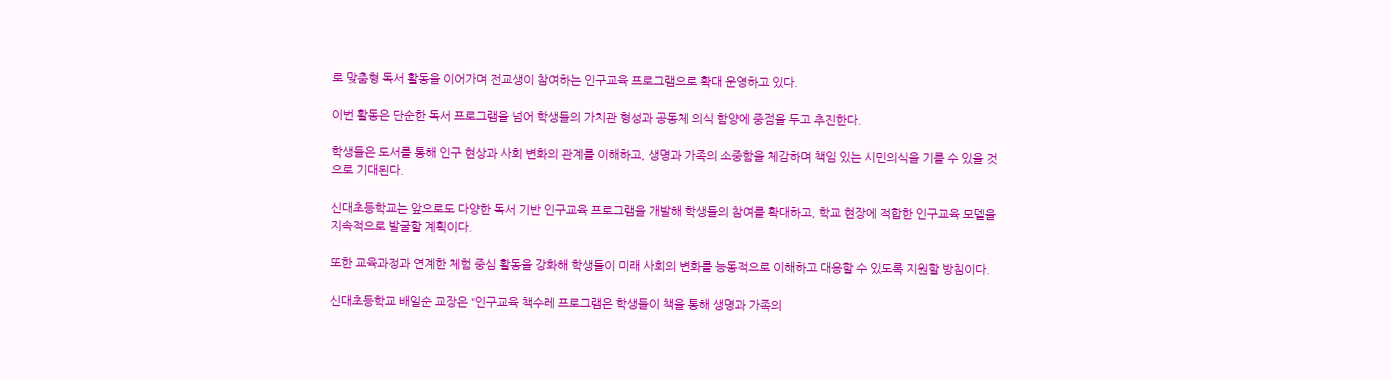로 맞춤형 독서 활동을 이어가며 전교생이 참여하는 인구교육 프로그램으로 확대 운영하고 있다.

이번 활동은 단순한 독서 프로그램을 넘어 학생들의 가치관 형성과 공동체 의식 함양에 중점을 두고 추진한다.

학생들은 도서를 통해 인구 현상과 사회 변화의 관계를 이해하고, 생명과 가족의 소중함을 체감하며 책임 있는 시민의식을 기를 수 있을 것으로 기대된다.

신대초등학교는 앞으로도 다양한 독서 기반 인구교육 프로그램을 개발해 학생들의 참여를 확대하고, 학교 현장에 적합한 인구교육 모델을 지속적으로 발굴할 계획이다.

또한 교육과정과 연계한 체험 중심 활동을 강화해 학생들이 미래 사회의 변화를 능동적으로 이해하고 대응할 수 있도록 지원할 방침이다.

신대초등학교 배일순 교장은 “인구교육 책수레 프로그램은 학생들이 책을 통해 생명과 가족의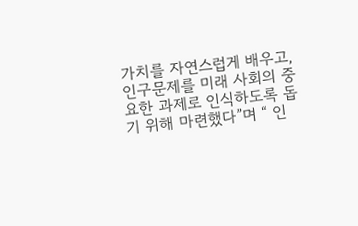가치를 자연스럽게 배우고, 인구문제를 미래 사회의 중요한 과제로 인식하도록 돕기 위해 마련했다”며 “ 인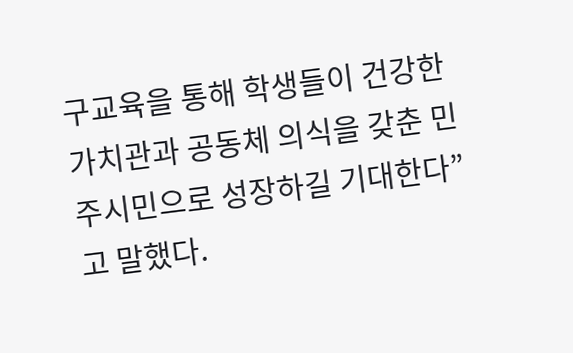구교육을 통해 학생들이 건강한 가치관과 공동체 의식을 갖춘 민주시민으로 성장하길 기대한다”고 말했다.